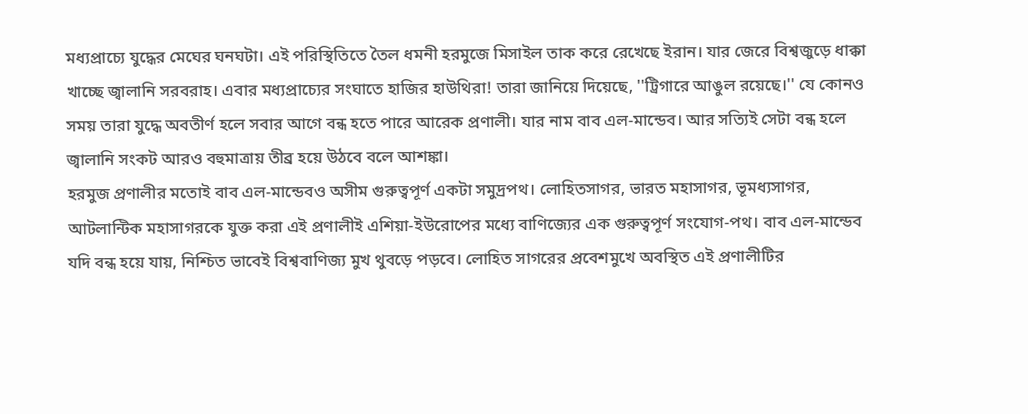মধ্যপ্রাচ্যে যুদ্ধের মেঘের ঘনঘটা। এই পরিস্থিতিতে তৈল ধমনী হরমুজে মিসাইল তাক করে রেখেছে ইরান। যার জেরে বিশ্বজুড়ে ধাক্কা খাচ্ছে জ্বালানি সরবরাহ। এবার মধ্যপ্রাচ্যের সংঘাতে হাজির হাউথিরা! তারা জানিয়ে দিয়েছে, ''ট্রিগারে আঙুল রয়েছে।'' যে কোনও সময় তারা যুদ্ধে অবতীর্ণ হলে সবার আগে বন্ধ হতে পারে আরেক প্রণালী। যার নাম বাব এল-মান্ডেব। আর সত্যিই সেটা বন্ধ হলে জ্বালানি সংকট আরও বহুমাত্রায় তীব্র হয়ে উঠবে বলে আশঙ্কা।
হরমুজ প্রণালীর মতোই বাব এল-মান্ডেবও অসীম গুরুত্বপূর্ণ একটা সমুদ্রপথ। লোহিতসাগর, ভারত মহাসাগর, ভূমধ্যসাগর, আটলান্টিক মহাসাগরকে যুক্ত করা এই প্রণালীই এশিয়া-ইউরোপের মধ্যে বাণিজ্যের এক গুরুত্বপূর্ণ সংযোগ-পথ। বাব এল-মান্ডেব যদি বন্ধ হয়ে যায়, নিশ্চিত ভাবেই বিশ্ববাণিজ্য মুখ থুবড়ে পড়বে। লোহিত সাগরের প্রবেশমুখে অবস্থিত এই প্রণালীটির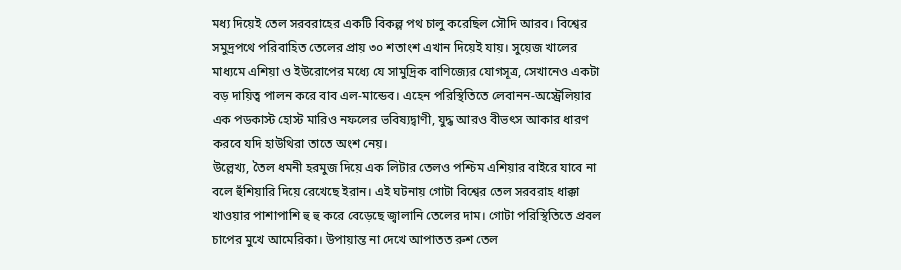মধ্য দিয়েই তেল সরবরাহের একটি বিকল্প পথ চালু করেছিল সৌদি আরব। বিশ্বের সমুদ্রপথে পরিবাহিত তেলের প্রায় ৩০ শতাংশ এখান দিয়েই যায়। সুয়েজ খালের মাধ্যমে এশিয়া ও ইউরোপের মধ্যে যে সামুদ্রিক বাণিজ্যের যোগসূত্র, সেখানেও একটা বড় দায়িত্ব পালন করে বাব এল-মান্ডেব। এহেন পরিস্থিতিতে লেবানন-অস্ট্রেলিয়ার এক পডকাস্ট হোস্ট মারিও নফলের ভবিষ্যদ্বাণী, যুদ্ধ আরও বীভৎস আকার ধারণ করবে যদি হাউথিরা তাতে অংশ নেয়।
উল্লেখ্য, তৈল ধমনী হরমুজ দিয়ে এক লিটার তেলও পশ্চিম এশিয়ার বাইরে যাবে না বলে হুঁশিয়ারি দিয়ে রেখেছে ইরান। এই ঘটনায় গোটা বিশ্বের তেল সরবরাহ ধাক্কা খাওয়ার পাশাপাশি হু হু করে বেড়েছে জ্বালানি তেলের দাম। গোটা পরিস্থিতিতে প্রবল চাপের মুখে আমেরিকা। উপায়ান্ত না দেখে আপাতত রুশ তেল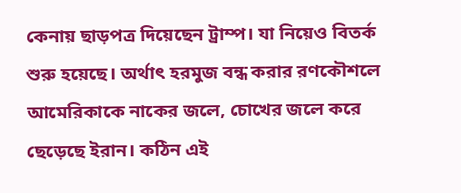কেনায় ছাড়পত্র দিয়েছেন ট্রাম্প। যা নিয়েও বিতর্ক শুরু হয়েছে। অর্থাৎ হরমুজ বন্ধ করার রণকৌশলে আমেরিকাকে নাকের জলে, চোখের জলে করে ছেড়েছে ইরান। কঠিন এই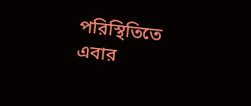পরিস্থিতিতে এবার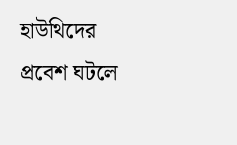হাউথিদের প্রবেশ ঘটলে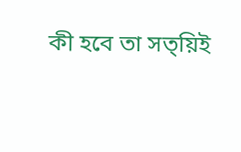কী হবে তা সত্য়িই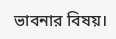ভাবনার বিষয়।